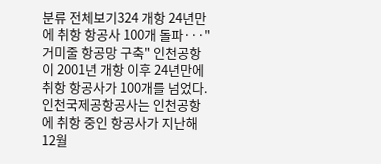분류 전체보기324 개항 24년만에 취항 항공사 100개 돌파···"거미줄 항공망 구축" 인천공항이 2001년 개항 이후 24년만에 취항 항공사가 100개를 넘었다.인천국제공항공사는 인천공항에 취항 중인 항공사가 지난해 12월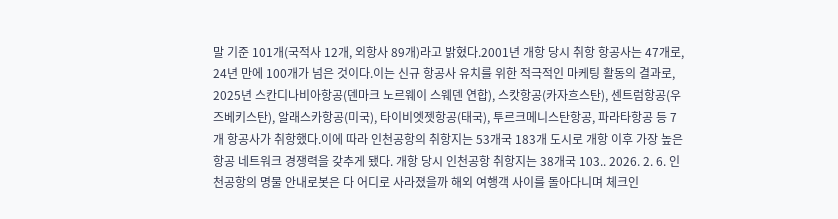말 기준 101개(국적사 12개, 외항사 89개)라고 밝혔다.2001년 개항 당시 취항 항공사는 47개로, 24년 만에 100개가 넘은 것이다.이는 신규 항공사 유치를 위한 적극적인 마케팅 활동의 결과로, 2025년 스칸디나비아항공(덴마크 노르웨이 스웨덴 연합), 스캇항공(카자흐스탄), 센트럼항공(우즈베키스탄), 알래스카항공(미국), 타이비엣젯항공(태국), 투르크메니스탄항공, 파라타항공 등 7개 항공사가 취항했다.이에 따라 인천공항의 취항지는 53개국 183개 도시로 개항 이후 가장 높은 항공 네트워크 경쟁력을 갖추게 됐다. 개항 당시 인천공항 취항지는 38개국 103.. 2026. 2. 6. 인천공항의 명물 안내로봇은 다 어디로 사라졌을까 해외 여행객 사이를 돌아다니며 체크인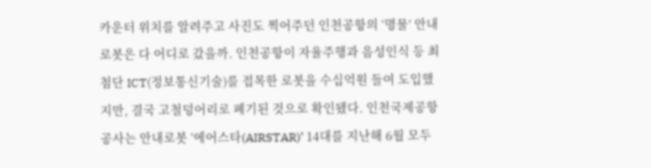카운터 위치를 알려주고 사진도 찍어주던 인천공항의 ‘명물’ 안내로봇은 다 어디로 갔을까. 인천공항이 자율주행과 음성인식 등 최첨단 ICT(정보통신기술)를 접목한 로봇을 수십억원 들여 도입했지만, 결국 고철덩어리로 폐기된 것으로 확인됐다. 인천국제공항공사는 안내로봇 ‘에어스타(AIRSTAR)’ 14대를 지난해 6월 모두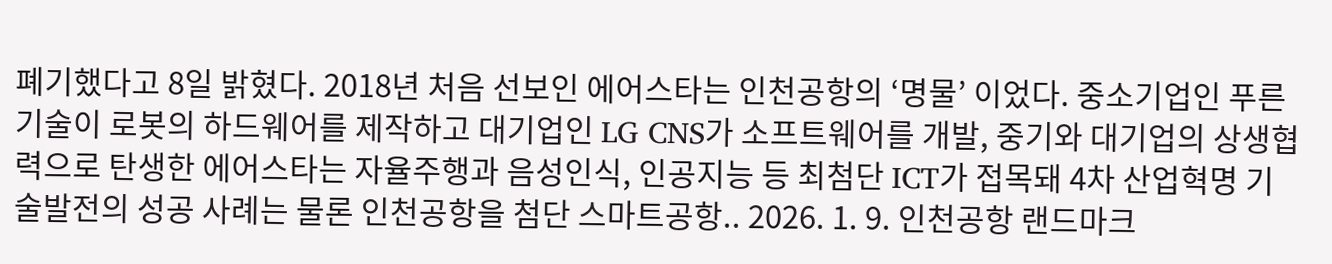폐기했다고 8일 밝혔다. 2018년 처음 선보인 에어스타는 인천공항의 ‘명물’ 이었다. 중소기업인 푸른기술이 로봇의 하드웨어를 제작하고 대기업인 LG CNS가 소프트웨어를 개발, 중기와 대기업의 상생협력으로 탄생한 에어스타는 자율주행과 음성인식, 인공지능 등 최첨단 ICT가 접목돼 4차 산업혁명 기술발전의 성공 사례는 물론 인천공항을 첨단 스마트공항.. 2026. 1. 9. 인천공항 랜드마크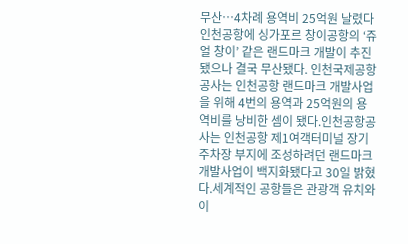무산…4차례 용역비 25억원 날렸다 인천공항에 싱가포르 창이공항의 ‘쥬얼 창이’ 같은 랜드마크 개발이 추진됐으나 결국 무산됐다. 인천국제공항공사는 인천공항 랜드마크 개발사업을 위해 4번의 용역과 25억원의 용역비를 낭비한 셈이 됐다.인천공항공사는 인천공항 제1여객터미널 장기주차장 부지에 조성하려던 랜드마크 개발사업이 백지화됐다고 30일 밝혔다.세계적인 공항들은 관광객 유치와 이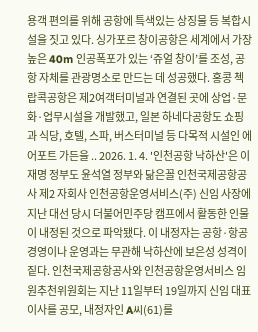용객 편의를 위해 공항에 특색있는 상징물 등 복합시설을 짓고 있다. 싱가포르 창이공항은 세계에서 가장 높은 40m 인공폭포가 있는 ‘쥬얼 창이’를 조성, 공항 자체를 관광명소로 만드는 데 성공했다. 홍콩 첵랍콕공항은 제2여객터미널과 연결된 곳에 상업·문화·업무시설을 개발했고, 일본 하네다공항도 쇼핑과 식당, 호텔, 스파, 버스터미널 등 다목적 시설인 에어포트 가든을 .. 2026. 1. 4. '인천공항 낙하산'은 이재명 정부도 윤석열 정부와 닮은꼴 인천국제공항공사 제2 자회사 인천공항운영서비스(주) 신임 사장에 지난 대선 당시 더불어민주당 캠프에서 활동한 인물이 내정된 것으로 파악됐다. 이 내정자는 공항·항공 경영이나 운영과는 무관해 낙하산에 보은성 성격이 짙다. 인천국제공항공사와 인천공항운영서비스 임원추천위원회는 지난 11일부터 19일까지 신임 대표이사를 공모, 내정자인 A씨(61)를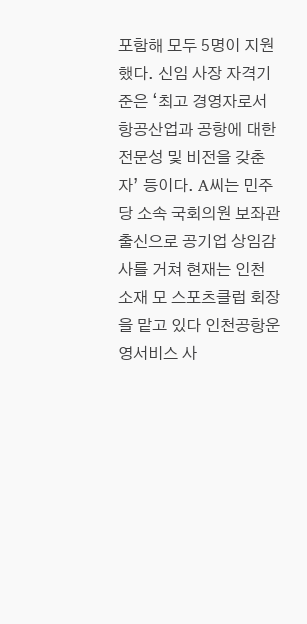포함해 모두 5명이 지원했다. 신임 사장 자격기준은 ‘최고 경영자로서 항공산업과 공항에 대한 전문성 및 비전을 갖춘 자’ 등이다. A씨는 민주당 소속 국회의원 보좌관 출신으로 공기업 상임감사를 거쳐 현재는 인천 소재 모 스포츠클럽 회장을 맡고 있다 인천공항운영서비스 사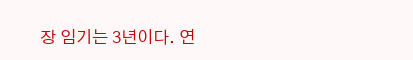장 임기는 3년이다. 연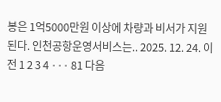봉은 1억5000만원 이상에 차량과 비서가 지원된다. 인천공항운영서비스는.. 2025. 12. 24. 이전 1 2 3 4 ··· 81 다음